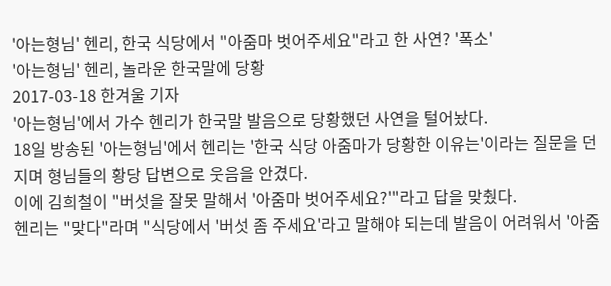'아는형님' 헨리, 한국 식당에서 "아줌마 벗어주세요"라고 한 사연? '폭소'
'아는형님' 헨리, 놀라운 한국말에 당황
2017-03-18 한겨울 기자
'아는형님'에서 가수 헨리가 한국말 발음으로 당황했던 사연을 털어놨다.
18일 방송된 '아는형님'에서 헨리는 '한국 식당 아줌마가 당황한 이유는'이라는 질문을 던지며 형님들의 황당 답변으로 웃음을 안겼다.
이에 김희철이 "버섯을 잘못 말해서 '아줌마 벗어주세요?'"라고 답을 맞췄다.
헨리는 "맞다"라며 "식당에서 '버섯 좀 주세요'라고 말해야 되는데 발음이 어려워서 '아줌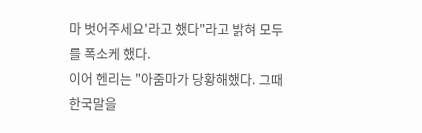마 벗어주세요'라고 했다"라고 밝혀 모두를 폭소케 했다.
이어 헨리는 "아줌마가 당황해했다. 그때 한국말을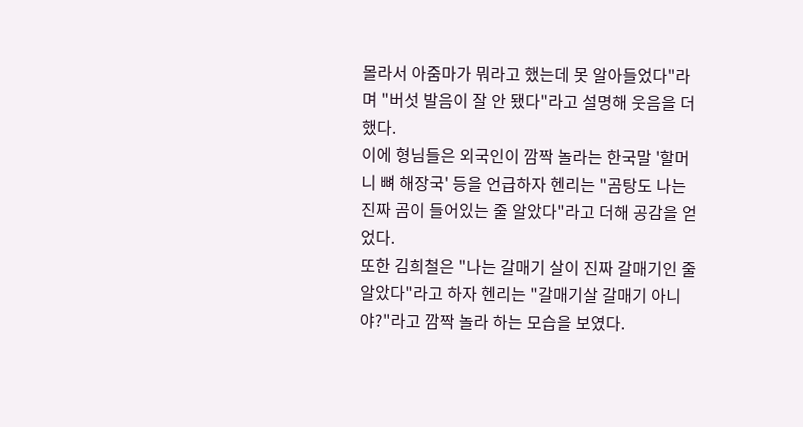몰라서 아줌마가 뭐라고 했는데 못 알아들었다"라며 "버섯 발음이 잘 안 됐다"라고 설명해 웃음을 더했다.
이에 형님들은 외국인이 깜짝 놀라는 한국말 '할머니 뼈 해장국' 등을 언급하자 헨리는 "곰탕도 나는 진짜 곰이 들어있는 줄 알았다"라고 더해 공감을 얻었다.
또한 김희철은 "나는 갈매기 살이 진짜 갈매기인 줄 알았다"라고 하자 헨리는 "갈매기살 갈매기 아니야?"라고 깜짝 놀라 하는 모습을 보였다.